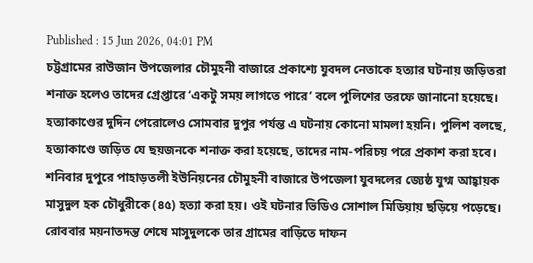Published : 15 Jun 2026, 04:01 PM
চট্টগ্রামের রাউজান উপজেলার চৌমুহনী বাজারে প্রকাশ্যে যুবদল নেতাকে হত্যার ঘটনায় জড়িতরা শনাক্ত হলেও তাদের গ্রেপ্তারে ‘একটু সময় লাগতে পারে’ বলে পুলিশের তরফে জানানো হয়েছে।
হত্যাকাণ্ডের দুদিন পেরোলেও সোমবার দুপুর পর্যন্ত এ ঘটনায় কোনো মামলা হয়নি। পুলিশ বলছে, হত্যাকাণ্ডে জড়িত যে ছয়জনকে শনাক্ত করা হয়েছে, তাদের নাম-পরিচয় পরে প্রকাশ করা হবে।
শনিবার দুপুরে পাহাড়তলী ইউনিয়নের চৌমুহনী বাজারে উপজেলা যুবদলের জ্যেষ্ঠ যুগ্ম আহ্বায়ক মাসুদুল হক চৌধুরীকে (৪৫) হত্যা করা হয়। ওই ঘটনার ভিডিও সোশাল মিডিয়ায় ছড়িয়ে পড়েছে। রোববার ময়নাতদন্ত শেষে মাসুদুলকে তার গ্রামের বাড়িতে দাফন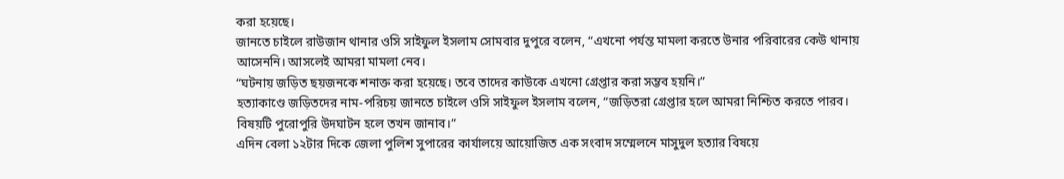করা হয়েছে।
জানতে চাইলে রাউজান থানার ওসি সাইফুল ইসলাম সোমবার দুপুরে বলেন, “এখনো পর্যন্ত মামলা করতে উনার পরিবারের কেউ থানায় আসেননি। আসলেই আমরা মামলা নেব।
“ঘটনায় জড়িত ছয়জনকে শনাক্ত করা হয়েছে। তবে তাদের কাউকে এখনো গ্রেপ্তার করা সম্ভব হয়নি।”
হত্যাকাণ্ডে জড়িতদের নাম-পরিচয় জানতে চাইলে ওসি সাইফুল ইসলাম বলেন, “জড়িতরা গ্রেপ্তার হলে আমরা নিশ্চিত করতে পারব। বিষয়টি পুরোপুরি উদঘাটন হলে তখন জানাব।”
এদিন বেলা ১২টার দিকে জেলা পুলিশ সুপারের কার্যালয়ে আয়োজিত এক সংবাদ সম্মেলনে মাসুদুল হত্যার বিষয়ে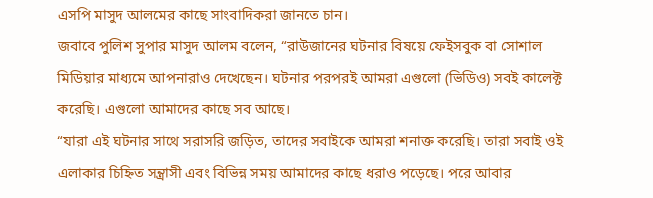এসপি মাসুদ আলমের কাছে সাংবাদিকরা জানতে চান।
জবাবে পুলিশ সুপার মাসুদ আলম বলেন, “রাউজানের ঘটনার বিষয়ে ফেইসবুক বা সোশাল মিডিয়ার মাধ্যমে আপনারাও দেখেছেন। ঘটনার পরপরই আমরা এগুলো (ভিডিও) সবই কালেক্ট করেছি। এগুলো আমাদের কাছে সব আছে।
“যারা এই ঘটনার সাথে সরাসরি জড়িত, তাদের সবাইকে আমরা শনাক্ত করেছি। তারা সবাই ওই এলাকার চিহ্নিত সন্ত্রাসী এবং বিভিন্ন সময় আমাদের কাছে ধরাও পড়েছে। পরে আবার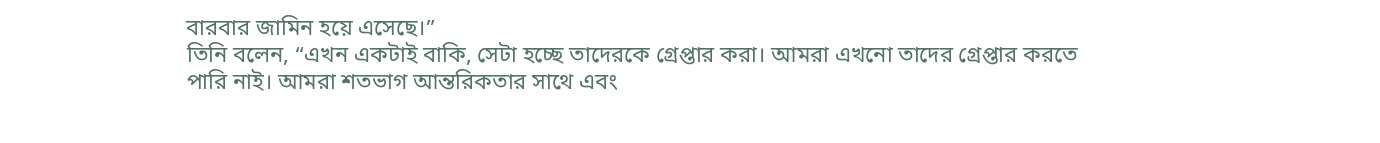বারবার জামিন হয়ে এসেছে।”
তিনি বলেন, “এখন একটাই বাকি, সেটা হচ্ছে তাদেরকে গ্রেপ্তার করা। আমরা এখনো তাদের গ্রেপ্তার করতে পারি নাই। আমরা শতভাগ আন্তরিকতার সাথে এবং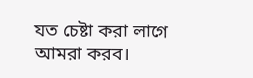যত চেষ্টা করা লাগে আমরা করব।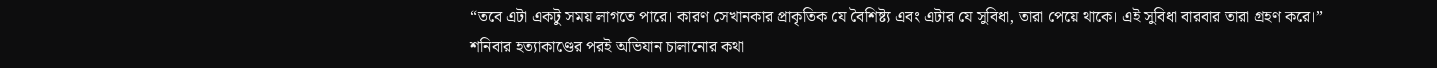“তবে এটা একটু সময় লাগতে পারে। কারণ সেখানকার প্রাকৃতিক যে বৈশিষ্ট্য এবং এটার যে সুবিধা, তারা পেয়ে থাকে। এই সুবিধা বারবার তারা গ্রহণ করে।”
শনিবার হত্যাকাণ্ডের পরই অভিযান চালানোর কথা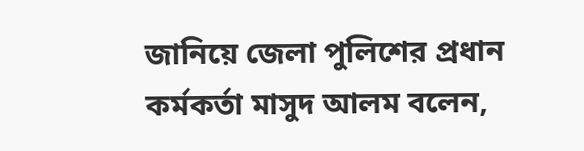জানিয়ে জেলা পুলিশের প্রধান কর্মকর্তা মাসুদ আলম বলেন,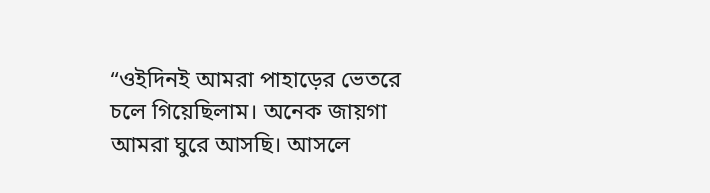“ওইদিনই আমরা পাহাড়ের ভেতরে চলে গিয়েছিলাম। অনেক জায়গা আমরা ঘুরে আসছি। আসলে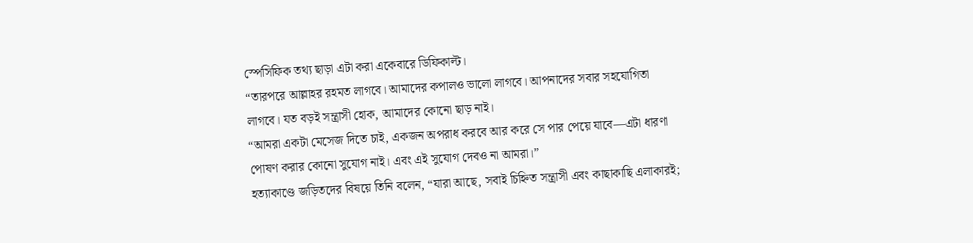স্পেসিফিক তথ্য ছাড়া এটা করা একেবারে ডিফিকাল্ট।
“তারপরে আল্লাহর রহমত লাগবে। আমাদের কপালও ভালো লাগবে। আপনাদের সবার সহযোগিতা লাগবে। যত বড়ই সন্ত্রাসী হোক, আমাদের কোনো ছাড় নাই।
“আমরা একটা মেসেজ দিতে চাই, একজন অপরাধ করবে আর করে সে পার পেয়ে যাবে—এটা ধারণা পোষণ করার কোনো সুযোগ নাই। এবং এই সুযোগ দেবও না আমরা।”
হত্যাকাণ্ডে জড়িতদের বিষয়ে তিনি বলেন, “যারা আছে, সবাই চিহ্নিত সন্ত্রাসী এবং কাছাকাছি এলাকারই;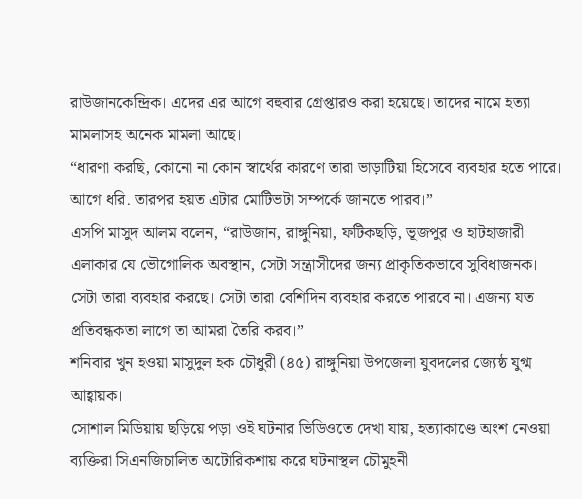রাউজানকেন্দ্রিক। এদের এর আগে বহুবার গ্রেপ্তারও করা হয়েছে। তাদের নামে হত্যা মামলাসহ অনেক মামলা আছে।
“ধারণা করছি, কোনো না কোন স্বার্থের কারণে তারা ভাড়াটিয়া হিসেবে ব্যবহার হতে পারে। আগে ধরি. তারপর হয়ত এটার মোটিভটা সম্পর্কে জানতে পারব।”
এসপি মাসুদ আলম বলেন, “রাউজান, রাঙ্গুনিয়া, ফটিকছড়ি, ভূজপুর ও হাটহাজারী এলাকার যে ভৌগোলিক অবস্থান, সেটা সন্ত্রাসীদের জন্য প্রাকৃতিকভাবে সুবিধাজনক। সেটা তারা ব্যবহার করছে। সেটা তারা বেশিদিন ব্যবহার করতে পারবে না। এজন্য যত প্রতিবন্ধকতা লাগে তা আমরা তৈরি করব।”
শনিবার খুন হওয়া মাসুদুল হক চৌধুরী (৪৫) রাঙ্গুনিয়া উপজেলা যুবদলের জ্যেষ্ঠ যুগ্ম আহ্বায়ক।
সোশাল মিডিয়ায় ছড়িয়ে পড়া ওই ঘটনার ভিডিওতে দেখা যায়, হত্যাকাণ্ডে অংশ নেওয়া ব্যক্তিরা সিএনজিচালিত অটোরিকশায় করে ঘটনাস্থল চৌমুহনী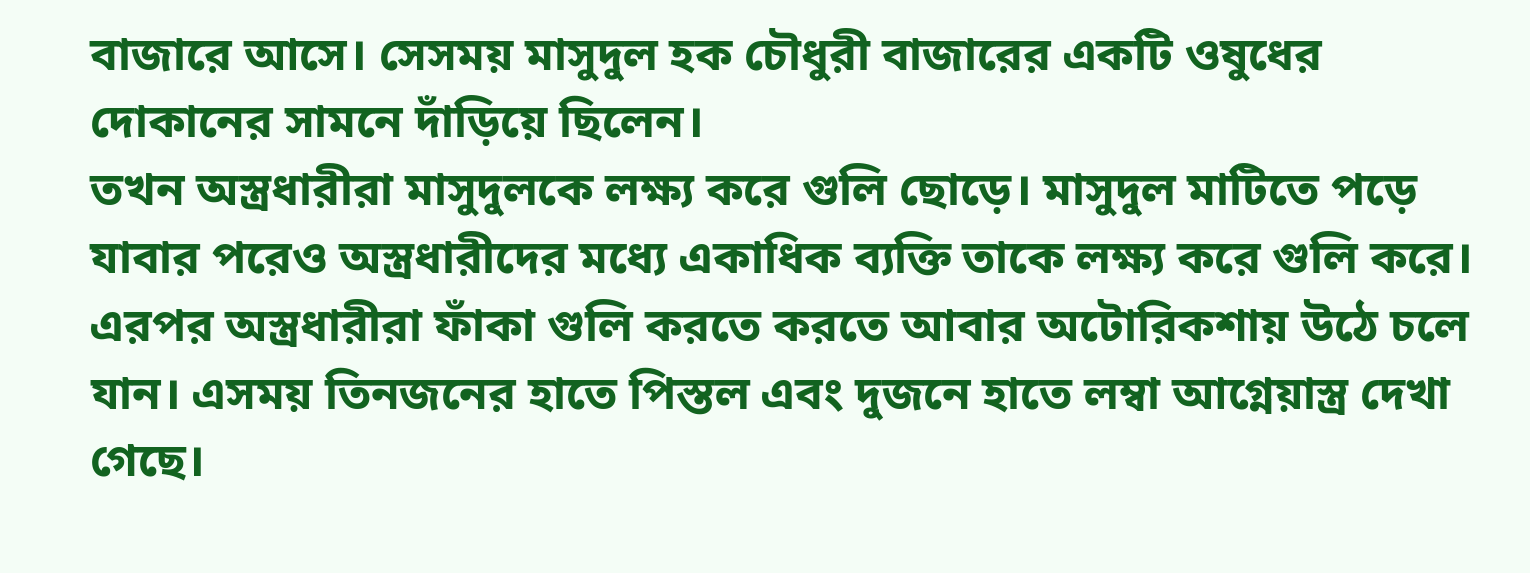বাজারে আসে। সেসময় মাসুদুল হক চৌধুরী বাজারের একটি ওষুধের দোকানের সামনে দাঁড়িয়ে ছিলেন।
তখন অস্ত্রধারীরা মাসুদুলকে লক্ষ্য করে গুলি ছোড়ে। মাসুদুল মাটিতে পড়ে যাবার পরেও অস্ত্রধারীদের মধ্যে একাধিক ব্যক্তি তাকে লক্ষ্য করে গুলি করে।
এরপর অস্ত্রধারীরা ফাঁকা গুলি করতে করতে আবার অটোরিকশায় উঠে চলে যান। এসময় তিনজনের হাতে পিস্তল এবং দুজনে হাতে লম্বা আগ্নেয়াস্ত্র দেখা গেছে।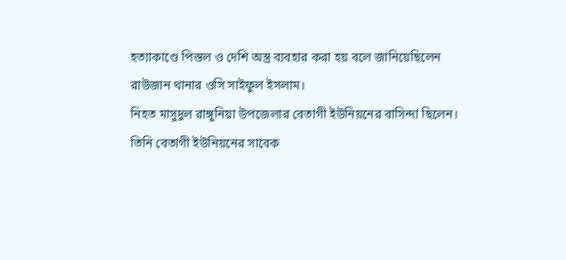হত্যাকাণ্ডে পিস্তল ও দেশি অস্ত্র ব্যবহার করা হয় বলে জানিয়েছিলেন রাউজান থানার ওসি সাইফুল ইসলাম।
নিহত মাসুদুল রাঙ্গুনিয়া উপজেলার বেতাগী ইউনিয়নের বাসিন্দা ছিলেন। তিনি বেতাগী ইউনিয়নের সাবেক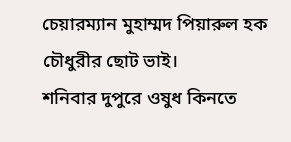চেয়ারম্যান মুহাম্মদ পিয়ারুল হক চৌধুরীর ছোট ভাই।
শনিবার দুপুরে ওষুধ কিনতে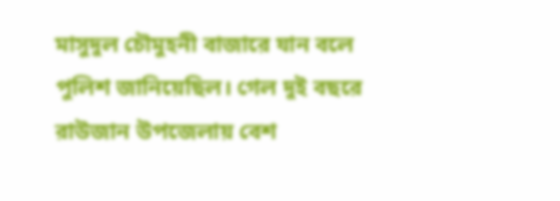মাসুদুল চৌমুহনী বাজারে যান বলে পুলিশ জানিয়েছিল। গেল দুই বছরে রাউজান উপজেলায় বেশ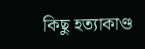কিছু হত্যাকাণ্ড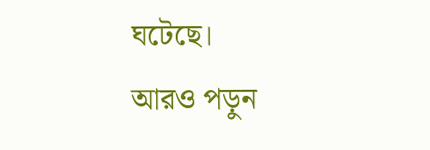ঘটেছে।
আরও পড়ুন